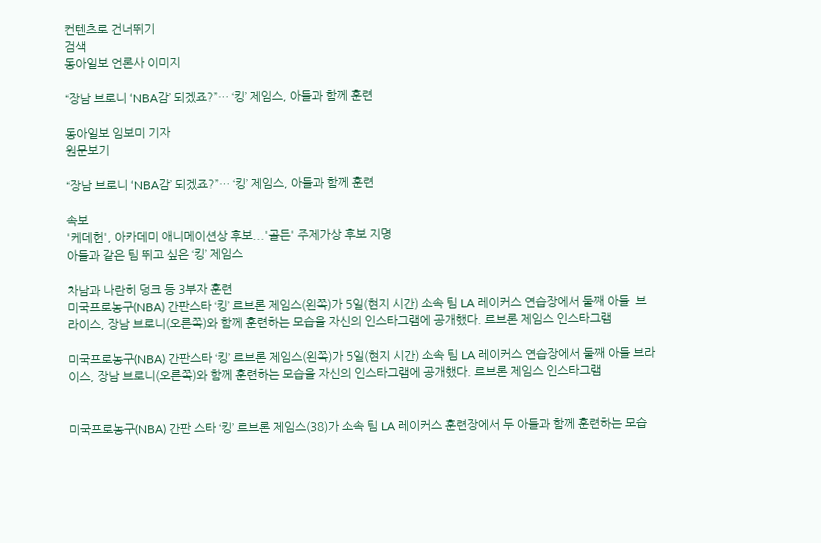컨텐츠로 건너뛰기
검색
동아일보 언론사 이미지

“장남 브로니 ‘NBA감’ 되겠죠?”… ‘킹’ 제임스, 아들과 함께 훈련

동아일보 임보미 기자
원문보기

“장남 브로니 ‘NBA감’ 되겠죠?”… ‘킹’ 제임스, 아들과 함께 훈련

속보
'케데헌', 아카데미 애니메이션상 후보...'골든' 주제가상 후보 지명
아들과 같은 팀 뛰고 싶은 ‘킹’ 제임스

차남과 나란히 덩크 등 3부자 훈련
미국프로농구(NBA) 간판스타 ‘킹’ 르브론 제임스(왼쪽)가 5일(현지 시간) 소속 팀 LA 레이커스 연습장에서 둘째 아들  브라이스, 장남 브로니(오른쪽)와 함께 훈련하는 모습을 자신의 인스타그램에 공개했다. 르브론 제임스 인스타그램

미국프로농구(NBA) 간판스타 ‘킹’ 르브론 제임스(왼쪽)가 5일(현지 시간) 소속 팀 LA 레이커스 연습장에서 둘째 아들 브라이스, 장남 브로니(오른쪽)와 함께 훈련하는 모습을 자신의 인스타그램에 공개했다. 르브론 제임스 인스타그램


미국프로농구(NBA) 간판 스타 ‘킹’ 르브론 제임스(38)가 소속 팀 LA 레이커스 훈련장에서 두 아들과 함께 훈련하는 모습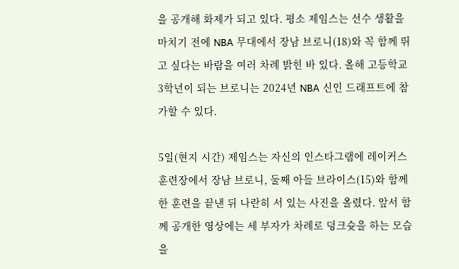을 공개해 화제가 되고 있다. 평소 제임스는 선수 생활을 마치기 전에 NBA 무대에서 장남 브로니(18)와 꼭 함께 뛰고 싶다는 바람을 여러 차례 밝힌 바 있다. 올해 고등학교 3학년이 되는 브로니는 2024년 NBA 신인 드래프트에 참가할 수 있다.

5일(현지 시간) 제임스는 자신의 인스타그램에 레이커스 훈련장에서 장남 브로니, 둘째 아들 브라이스(15)와 함께 한 훈련을 끝낸 뒤 나란히 서 있는 사진을 올렸다. 앞서 함께 공개한 영상에는 세 부자가 차례로 덩크슛을 하는 모습을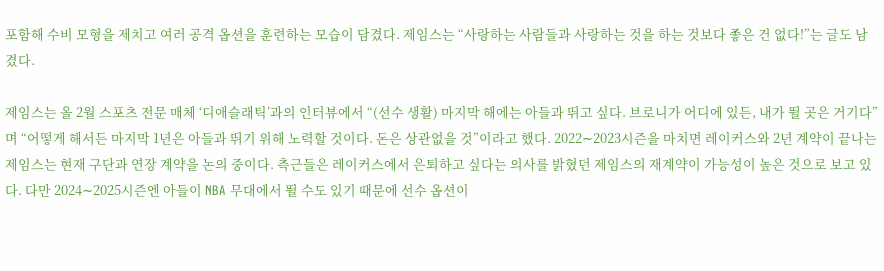포함해 수비 모형을 제치고 여러 공격 옵션을 훈련하는 모습이 담겼다. 제임스는 “사랑하는 사람들과 사랑하는 것을 하는 것보다 좋은 건 없다!”는 글도 남겼다.

제임스는 올 2월 스포츠 전문 매체 ‘디애슬래틱’과의 인터뷰에서 “(선수 생활) 마지막 해에는 아들과 뛰고 싶다. 브로니가 어디에 있든, 내가 뛸 곳은 거기다”며 “어떻게 해서든 마지막 1년은 아들과 뛰기 위해 노력할 것이다. 돈은 상관없을 것”이라고 했다. 2022∼2023시즌을 마치면 레이커스와 2년 계약이 끝나는 제임스는 현재 구단과 연장 계약을 논의 중이다. 측근들은 레이커스에서 은퇴하고 싶다는 의사를 밝혔던 제임스의 재계약이 가능성이 높은 것으로 보고 있다. 다만 2024∼2025시즌엔 아들이 NBA 무대에서 뛸 수도 있기 때문에 선수 옵션이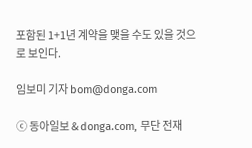포함된 1+1년 계약을 맺을 수도 있을 것으로 보인다.

임보미 기자 bom@donga.com

ⓒ 동아일보 & donga.com, 무단 전재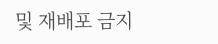및 재배포 금지